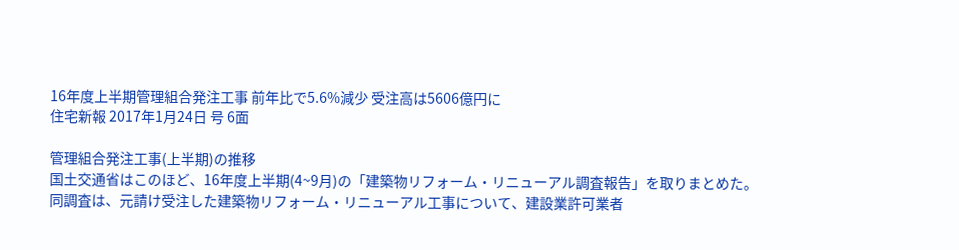16年度上半期管理組合発注工事 前年比で5.6%減少 受注高は5606億円に
住宅新報 2017年1月24日 号 6面

管理組合発注工事(上半期)の推移
国土交通省はこのほど、16年度上半期(4~9月)の「建築物リフォーム・リニューアル調査報告」を取りまとめた。
同調査は、元請け受注した建築物リフォーム・リニューアル工事について、建設業許可業者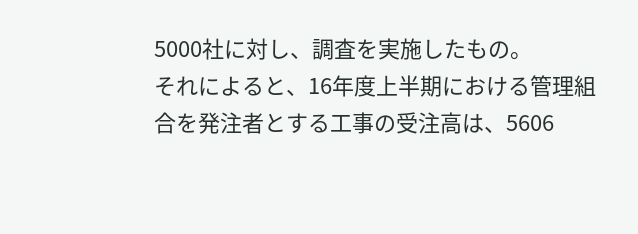5000社に対し、調査を実施したもの。
それによると、16年度上半期における管理組合を発注者とする工事の受注高は、5606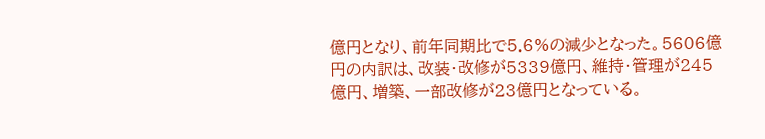億円となり、前年同期比で5.6%の減少となった。5606億円の内訳は、改装・改修が5339億円、維持・管理が245億円、増築、一部改修が23億円となっている。